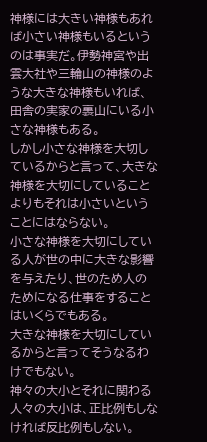神様には大きい神様もあれば小さい神様もいるというのは事実だ。伊勢神宮や出雲大社や三輪山の神様のような大きな神様もいれば、田舎の実家の裏山にいる小さな神様もある。
しかし小さな神様を大切しているからと言って、大きな神様を大切にしていることよりもそれは小さいということにはならない。
小さな神様を大切にしている人が世の中に大きな影響を与えたり、世のため人のためになる仕事をすることはいくらでもある。
大きな神様を大切にしているからと言ってそうなるわけでもない。
神々の大小とそれに関わる人々の大小は、正比例もしなければ反比例もしない。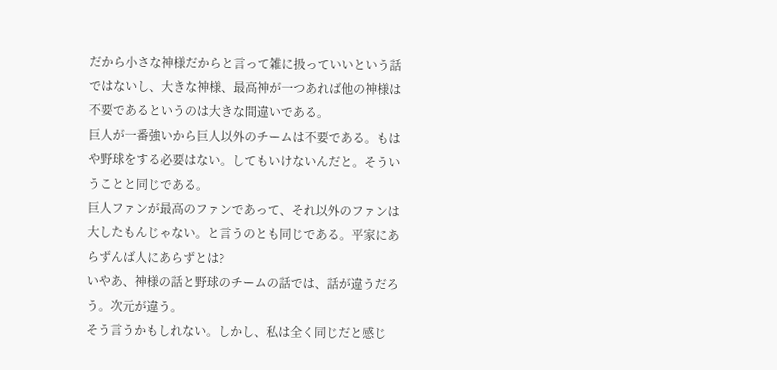だから小さな神様だからと言って雑に扱っていいという話ではないし、大きな神様、最高神が一つあれば他の神様は不要であるというのは大きな間違いである。
巨人が一番強いから巨人以外のチームは不要である。もはや野球をする必要はない。してもいけないんだと。そういうことと同じである。
巨人ファンが最高のファンであって、それ以外のファンは大したもんじゃない。と言うのとも同じである。平家にあらずんば人にあらずとは?
いやあ、神様の話と野球のチームの話では、話が違うだろう。次元が違う。
そう言うかもしれない。しかし、私は全く同じだと感じ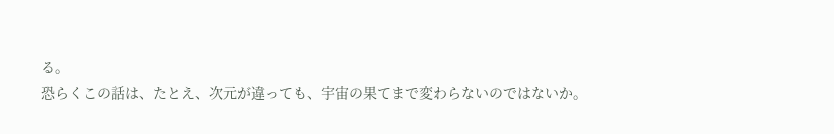る。
恐らくこの話は、たとえ、次元が違っても、宇宙の果てまで変わらないのではないか。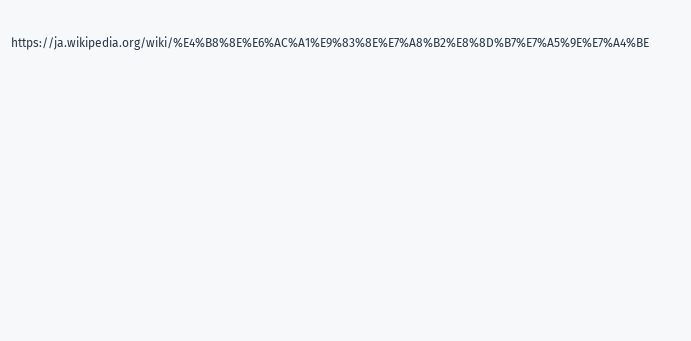https://ja.wikipedia.org/wiki/%E4%B8%8E%E6%AC%A1%E9%83%8E%E7%A8%B2%E8%8D%B7%E7%A5%9E%E7%A4%BE